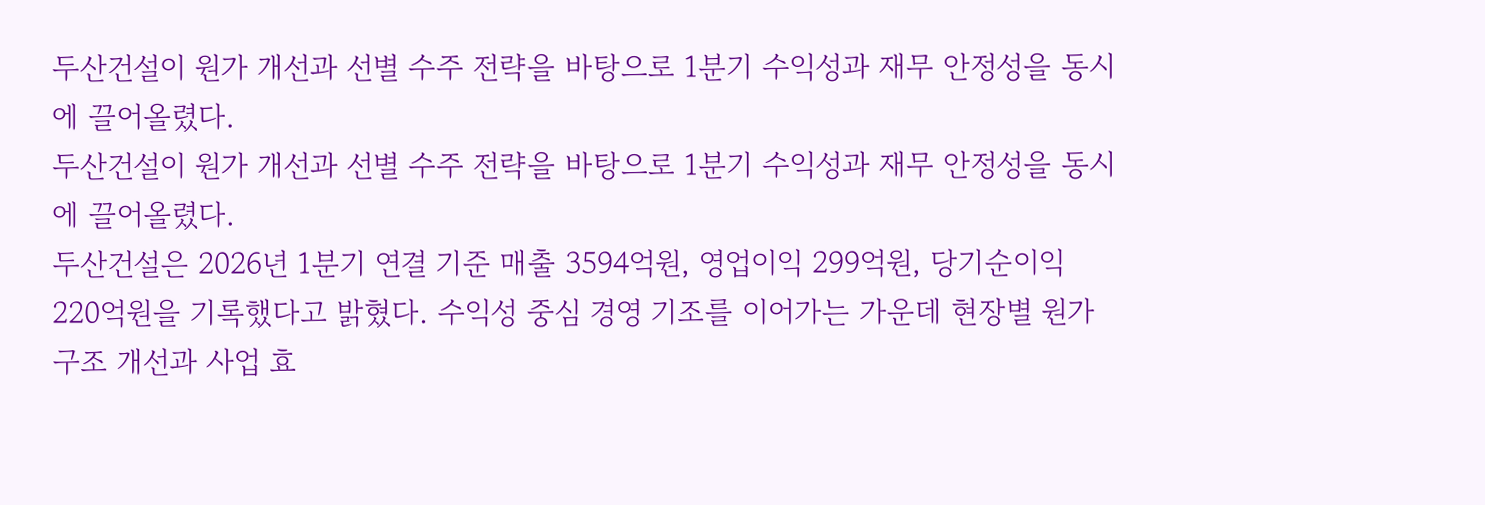두산건설이 원가 개선과 선별 수주 전략을 바탕으로 1분기 수익성과 재무 안정성을 동시에 끌어올렸다.
두산건설이 원가 개선과 선별 수주 전략을 바탕으로 1분기 수익성과 재무 안정성을 동시에 끌어올렸다.
두산건설은 2026년 1분기 연결 기준 매출 3594억원, 영업이익 299억원, 당기순이익 220억원을 기록했다고 밝혔다. 수익성 중심 경영 기조를 이어가는 가운데 현장별 원가 구조 개선과 사업 효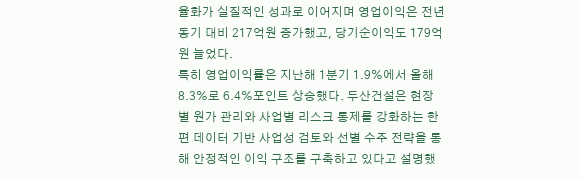율화가 실질적인 성과로 이어지며 영업이익은 전년 동기 대비 217억원 증가했고, 당기순이익도 179억원 늘었다.
특히 영업이익률은 지난해 1분기 1.9%에서 올해 8.3%로 6.4%포인트 상승했다. 두산건설은 현장별 원가 관리와 사업별 리스크 통제를 강화하는 한편 데이터 기반 사업성 검토와 선별 수주 전략을 통해 안정적인 이익 구조를 구축하고 있다고 설명했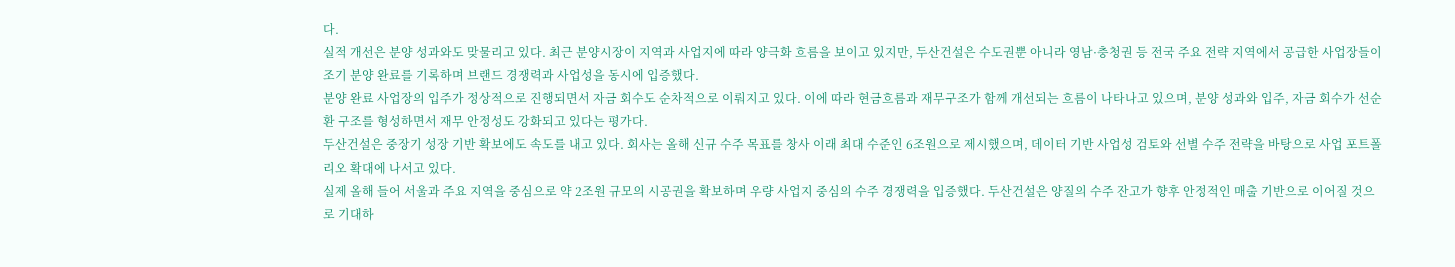다.
실적 개선은 분양 성과와도 맞물리고 있다. 최근 분양시장이 지역과 사업지에 따라 양극화 흐름을 보이고 있지만, 두산건설은 수도권뿐 아니라 영남·충청권 등 전국 주요 전략 지역에서 공급한 사업장들이 조기 분양 완료를 기록하며 브랜드 경쟁력과 사업성을 동시에 입증했다.
분양 완료 사업장의 입주가 정상적으로 진행되면서 자금 회수도 순차적으로 이뤄지고 있다. 이에 따라 현금흐름과 재무구조가 함께 개선되는 흐름이 나타나고 있으며, 분양 성과와 입주, 자금 회수가 선순환 구조를 형성하면서 재무 안정성도 강화되고 있다는 평가다.
두산건설은 중장기 성장 기반 확보에도 속도를 내고 있다. 회사는 올해 신규 수주 목표를 창사 이래 최대 수준인 6조원으로 제시했으며, 데이터 기반 사업성 검토와 선별 수주 전략을 바탕으로 사업 포트폴리오 확대에 나서고 있다.
실제 올해 들어 서울과 주요 지역을 중심으로 약 2조원 규모의 시공권을 확보하며 우량 사업지 중심의 수주 경쟁력을 입증했다. 두산건설은 양질의 수주 잔고가 향후 안정적인 매출 기반으로 이어질 것으로 기대하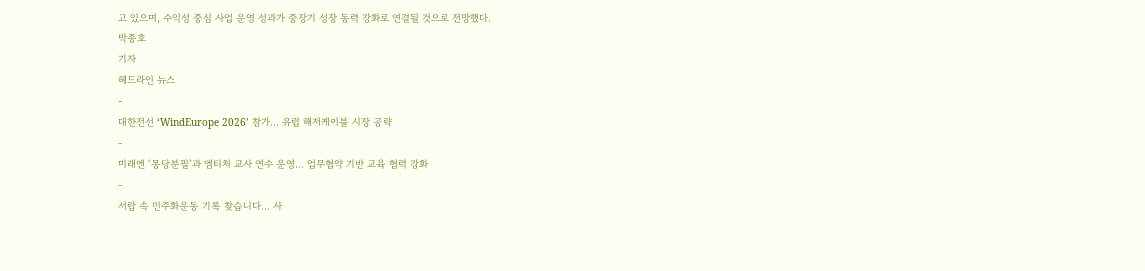고 있으며, 수익성 중심 사업 운영 성과가 중장기 성장 동력 강화로 연결될 것으로 전망했다.
박종호
기자
헤드라인 뉴스
-
대한전선 ‘WindEurope 2026’ 참가… 유럽 해저케이블 시장 공략
-
미래엔 ‘몽당분필’과 엠티처 교사 연수 운영… 업무협약 기반 교육 협력 강화
-
서랍 속 민주화운동 기록 찾습니다… 사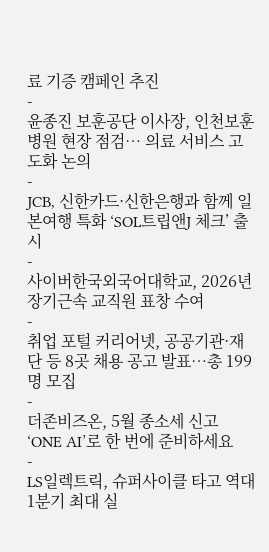료 기증 캠페인 추진
-
윤종진 보훈공단 이사장, 인천보훈병원 현장 점검… 의료 서비스 고도화 논의
-
JCB, 신한카드·신한은행과 함께 일본여행 특화 ‘SOL트립앤J 체크’ 출시
-
사이버한국외국어대학교, 2026년 장기근속 교직원 표창 수여
-
취업 포털 커리어넷, 공공기관·재단 등 8곳 채용 공고 발표…총 199명 모집
-
더존비즈온, 5월 종소세 신고 ‘ONE AI’로 한 번에 준비하세요
-
LS일렉트릭, 슈퍼사이클 타고 역대 1분기 최대 실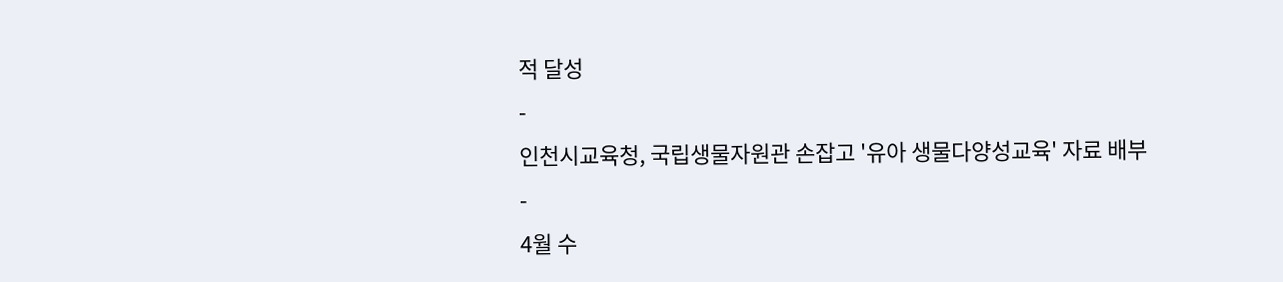적 달성
-
인천시교육청, 국립생물자원관 손잡고 '유아 생물다양성교육' 자료 배부
-
4월 수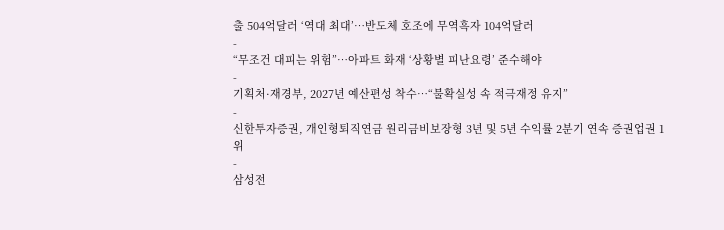출 504억달러 ‘역대 최대’…반도체 호조에 무역흑자 104억달러
-
“무조건 대피는 위험”…아파트 화재 ‘상황별 피난요령’ 준수해야
-
기획처·재경부, 2027년 예산편성 착수…“불확실성 속 적극재정 유지”
-
신한투자증권, 개인형퇴직연금 원리금비보장형 3년 및 5년 수익률 2분기 연속 증권업권 1위
-
삼성전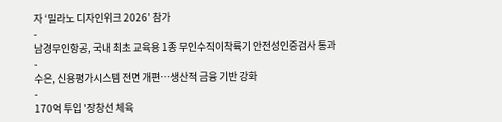자 ‘밀라노 디자인위크 2026’ 참가
-
남경무인항공, 국내 최초 교육용 1종 무인수직이착륙기 안전성인증검사 통과
-
수은, 신용평가시스템 전면 개편…생산적 금융 기반 강화
-
170억 투입 '장창선 체육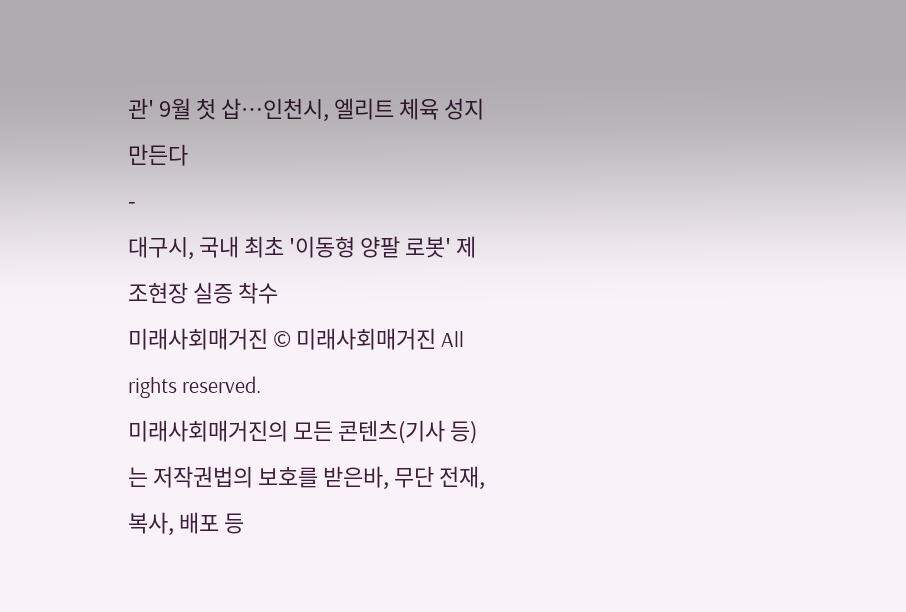관' 9월 첫 삽…인천시, 엘리트 체육 성지 만든다
-
대구시, 국내 최초 '이동형 양팔 로봇' 제조현장 실증 착수
미래사회매거진 © 미래사회매거진 All rights reserved.
미래사회매거진의 모든 콘텐츠(기사 등)는 저작권법의 보호를 받은바, 무단 전재, 복사, 배포 등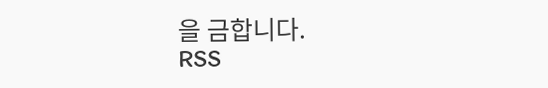을 금합니다.
RSS